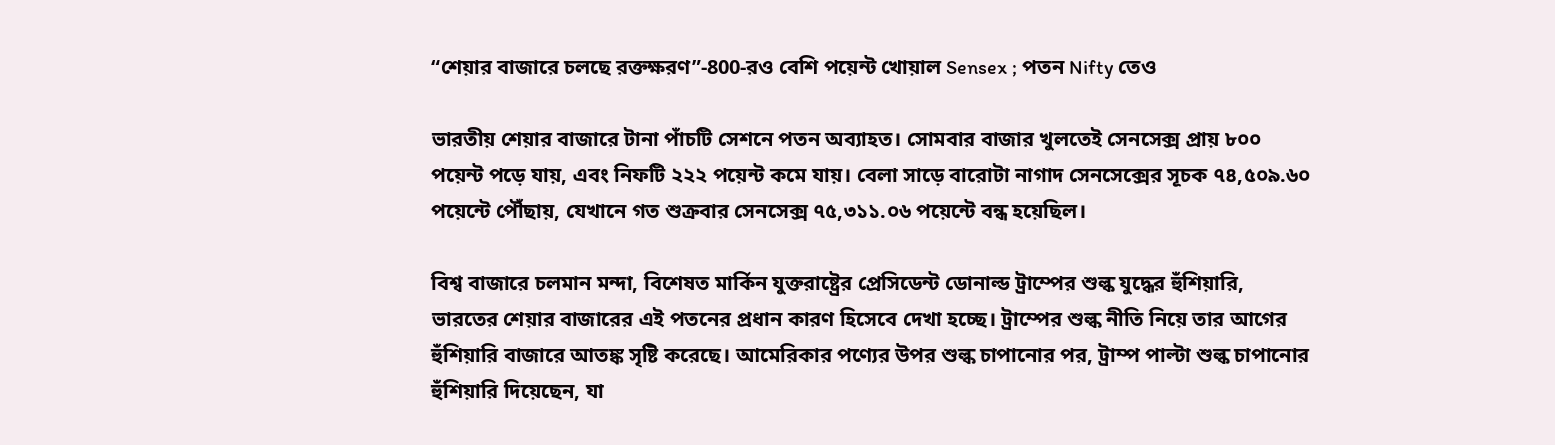“শেয়ার বাজারে চলছে রক্তক্ষরণ”-800-রও বেশি পয়েন্ট খোয়াল Sensex ; পতন Nifty তেও

ভারতীয় শেয়ার বাজারে টানা পাঁচটি সেশনে পতন অব্যাহত। সোমবার বাজার খুলতেই সেনসেক্স প্রায় ৮০০ পয়েন্ট পড়ে যায়, এবং নিফটি ২২২ পয়েন্ট কমে যায়। বেলা সাড়ে বারোটা নাগাদ সেনসেক্সের সূচক ৭৪,৫০৯.৬০ পয়েন্টে পৌঁছায়, যেখানে গত শুক্রবার সেনসেক্স ৭৫,৩১১.০৬ পয়েন্টে বন্ধ হয়েছিল।

বিশ্ব বাজারে চলমান মন্দা, বিশেষত মার্কিন যুক্তরাষ্ট্রের প্রেসিডেন্ট ডোনাল্ড ট্রাম্পের শুল্ক যুদ্ধের হুঁশিয়ারি, ভারতের শেয়ার বাজারের এই পতনের প্রধান কারণ হিসেবে দেখা হচ্ছে। ট্রাম্পের শুল্ক নীতি নিয়ে তার আগের হুঁশিয়ারি বাজারে আতঙ্ক সৃষ্টি করেছে। আমেরিকার পণ্যের উপর শুল্ক চাপানোর পর, ট্রাম্প পাল্টা শুল্ক চাপানোর হুঁশিয়ারি দিয়েছেন, যা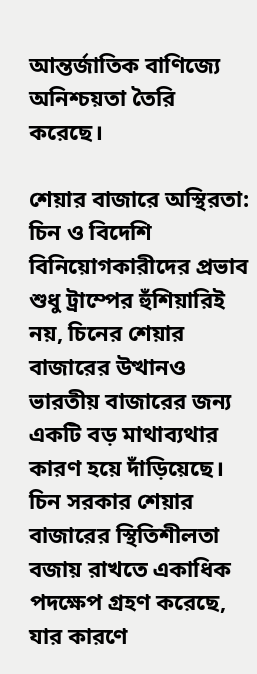আন্তর্জাতিক বাণিজ্যে অনিশ্চয়তা তৈরি করেছে।

শেয়ার বাজারে অস্থিরতা: চিন ও বিদেশি বিনিয়োগকারীদের প্রভাব
শুধু ট্রাম্পের হুঁশিয়ারিই নয়, চিনের শেয়ার বাজারের উত্থানও ভারতীয় বাজারের জন্য একটি বড় মাথাব্যথার কারণ হয়ে দাঁড়িয়েছে। চিন সরকার শেয়ার বাজারের স্থিতিশীলতা বজায় রাখতে একাধিক পদক্ষেপ গ্রহণ করেছে, যার কারণে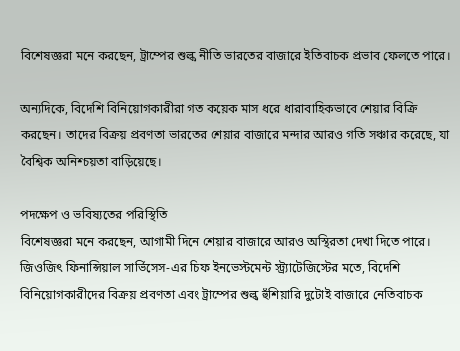বিশেষজ্ঞরা মনে করছেন, ট্রাম্পের শুল্ক নীতি ভারতের বাজারে ইতিবাচক প্রভাব ফেলতে পারে।

অন্যদিকে, বিদেশি বিনিয়োগকারীরা গত কয়েক মাস ধরে ধারাবাহিকভাবে শেয়ার বিক্রি করছেন। তাদের বিক্রয় প্রবণতা ভারতের শেয়ার বাজারে মন্দার আরও গতি সঞ্চার করেছে, যা বৈশ্বিক অনিশ্চয়তা বাড়িয়েছে।

পদক্ষেপ ও ভবিষ্যতের পরিস্থিতি
বিশেষজ্ঞরা মনে করছেন, আগামী দিনে শেয়ার বাজারে আরও অস্থিরতা দেখা দিতে পারে। জিওজিৎ ফিনান্সিয়াল সার্ভিসেস-এর চিফ ইনভেস্টমেন্ট স্ট্র্যাটেজিস্টের মতে, বিদেশি বিনিয়োগকারীদের বিক্রয় প্রবণতা এবং ট্রাম্পের শুল্ক হুঁশিয়ারি দুটোই বাজারে নেতিবাচক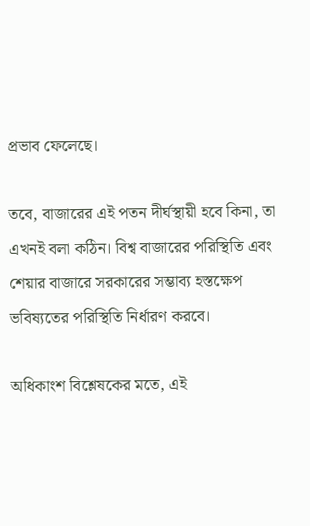প্রভাব ফেলেছে।

তবে, বাজারের এই পতন দীর্ঘস্থায়ী হবে কিনা, তা এখনই বলা কঠিন। বিশ্ব বাজারের পরিস্থিতি এবং শেয়ার বাজারে সরকারের সম্ভাব্য হস্তক্ষেপ ভবিষ্যতের পরিস্থিতি নির্ধারণ করবে।

অধিকাংশ বিশ্লেষকের মতে, এই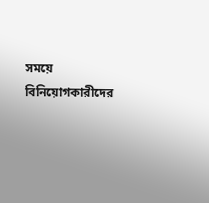সময়ে বিনিয়োগকারীদের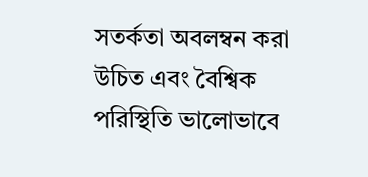সতর্কতা অবলম্বন করা উচিত এবং বৈশ্বিক পরিস্থিতি ভালোভাবে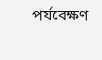পর্যবেক্ষণ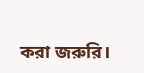করা জরুরি।